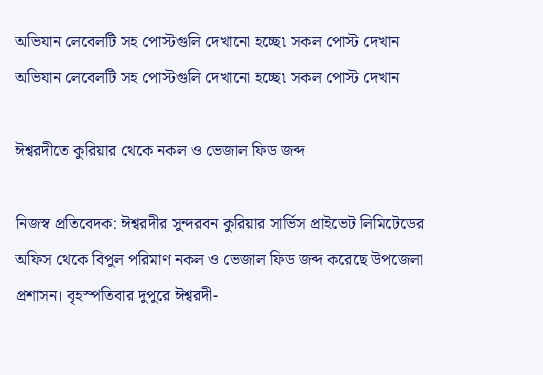অভিযান লেবেলটি সহ পোস্টগুলি দেখানো হচ্ছে৷ সকল পোস্ট দেখান
অভিযান লেবেলটি সহ পোস্টগুলি দেখানো হচ্ছে৷ সকল পোস্ট দেখান

ঈশ্বরদীতে কুরিয়ার থেকে নকল ও ভেজাল ফিড জব্দ

নিজস্ব প্রতিবেদক: ঈশ্বরদীর সুন্দরবন কুরিয়ার সার্ভিস প্রাইভেট লিমিটেডের অফিস থেকে বিপুল পরিমাণ নকল ও ভেজাল ফিড জব্দ করেছে উপজেলা প্রশাসন। বৃহস্পতিবার দুপুরে ঈশ্বরদী-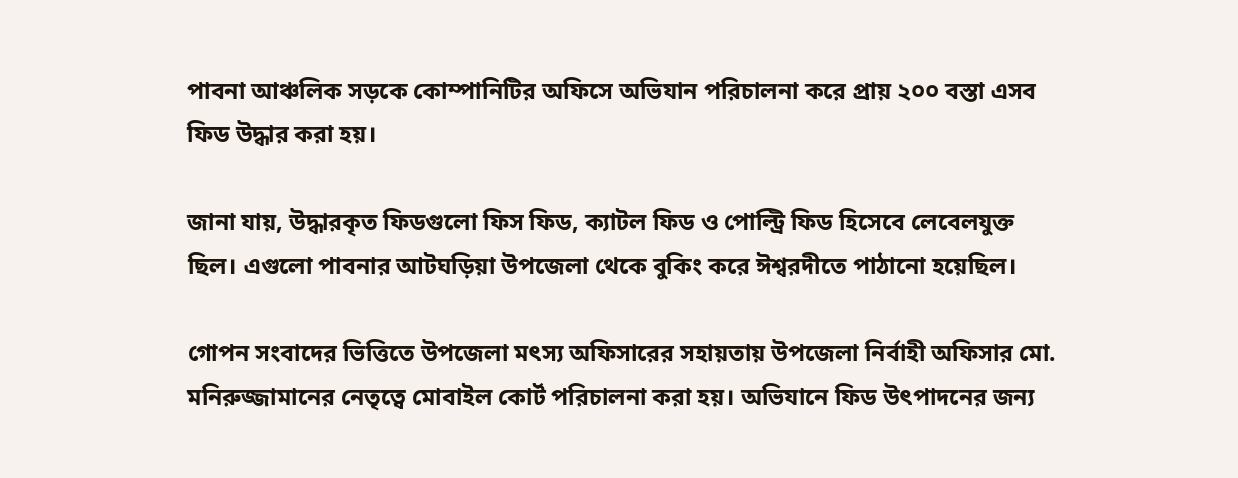পাবনা আঞ্চলিক সড়কে কোম্পানিটির অফিসে অভিযান পরিচালনা করে প্রায় ২০০ বস্তা এসব ফিড উদ্ধার করা হয়।

জানা যায়, উদ্ধারকৃত ফিডগুলো ফিস ফিড, ক্যাটল ফিড ও পোল্ট্রি ফিড হিসেবে লেবেলযুক্ত ছিল। এগুলো পাবনার আটঘড়িয়া উপজেলা থেকে বুকিং করে ঈশ্বরদীতে পাঠানো হয়েছিল।

গোপন সংবাদের ভিত্তিতে উপজেলা মৎস্য অফিসারের সহায়তায় উপজেলা নির্বাহী অফিসার মো. মনিরুজ্জামানের নেতৃত্বে মোবাইল কোর্ট পরিচালনা করা হয়। অভিযানে ফিড উৎপাদনের জন্য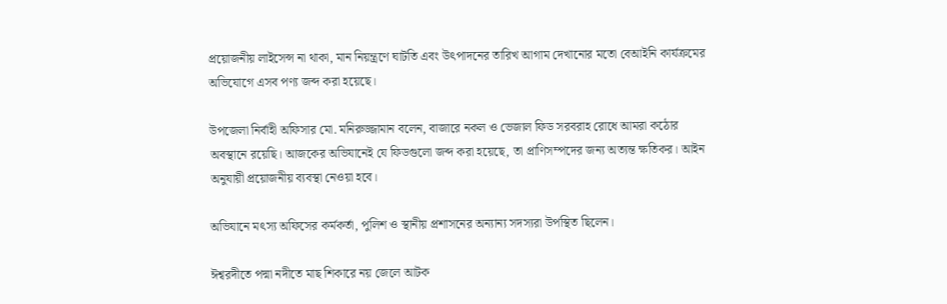প্রয়োজনীয় লাইসেন্স না থাকা, মান নিয়ন্ত্রণে ঘাটতি এবং উৎপাদনের তারিখ আগাম দেখানোর মতো বেআইনি কার্যক্রমের অভিযোগে এসব পণ্য জব্দ করা হয়েছে।

উপজেলা নির্বাহী অফিসার মো. মনিরুজ্জামান বলেন, বাজারে নকল ও ভেজাল ফিড সরবরাহ রোধে আমরা কঠোর অবস্থানে রয়েছি। আজকের অভিযানেই যে ফিডগুলো জব্দ করা হয়েছে, তা প্রাণিসম্পদের জন্য অত্যন্ত ক্ষতিকর। আইন অনুযায়ী প্রয়োজনীয় ব্যবস্থা নেওয়া হবে।

অভিযানে মৎস্য অফিসের কর্মকর্তা, পুলিশ ও স্থানীয় প্রশাসনের অন্যান্য সদস্যরা উপস্থিত ছিলেন।

ঈশ্বরদীতে পদ্মা নদীতে মাছ শিকারে নয় জেলে আটক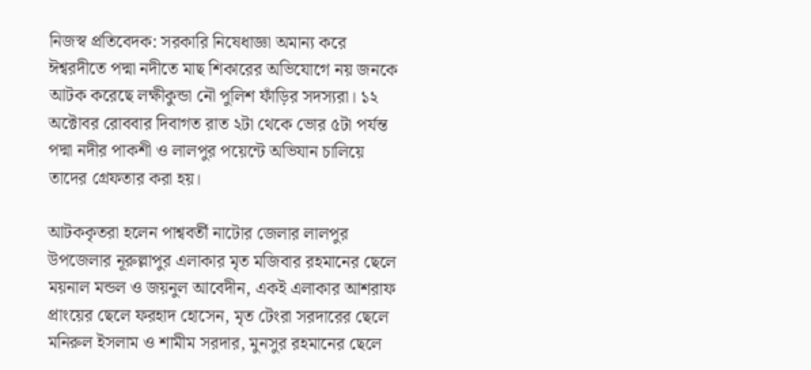নিজস্ব প্রতিবেদক: সরকারি নিষেধাজ্ঞা অমান্য করে ঈশ্বরদীতে পদ্মা নদীতে মাছ শিকারের অভিযোগে নয় জনকে আটক করেছে লক্ষীকুন্ডা নৌ পুলিশ ফাঁড়ির সদস্যরা। ১২ অক্টোবর রোববার দিবাগত রাত ২টা থেকে ভোর ৫টা পর্যন্ত পদ্মা নদীর পাকশী ও লালপুর পয়েন্টে অভিযান চালিয়ে তাদের গ্রেফতার করা হয়।

আটককৃতরা হলেন পাশ্ববর্তী নাটোর জেলার লালপুর উপজেলার নূরুল্লাপুর এলাকার মৃত মজিবার রহমানের ছেলে ময়নাল মন্ডল ও জয়নুল আবেদীন, একই এলাকার আশরাফ প্রাংয়ের ছেলে ফরহাদ হোসেন, মৃত টেংরা সরদারের ছেলে মনিরুল ইসলাম ও শামীম সরদার, মুনসুর রহমানের ছেলে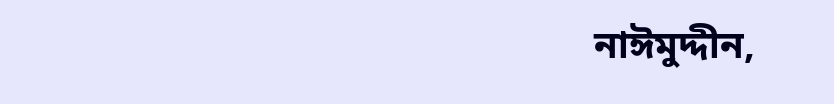নাঈমুদ্দীন,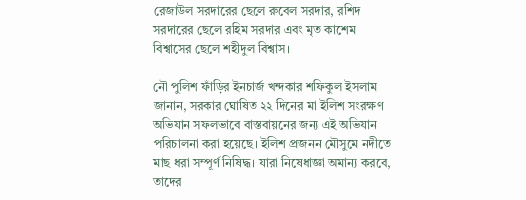রেজাউল সরদারের ছেলে রুবেল সরদার, রশিদ সরদারের ছেলে রহিম সরদার এবং মৃত কাশেম বিশ্বাসের ছেলে শহীদুল বিশ্বাস।

নৌ পুলিশ ফাঁড়ির ইনচার্জ খন্দকার শফিকুল ইসলাম জানান, সরকার ঘোষিত ২২ দিনের মা ইলিশ সংরক্ষণ অভিযান সফলভাবে বাস্তবায়নের জন্য এই অভিযান পরিচালনা করা হয়েছে। ইলিশ প্রজনন মৌসুমে নদীতে মাছ ধরা সম্পূর্ণ নিষিদ্ধ। যারা নিষেধাজ্ঞা অমান্য করবে, তাদের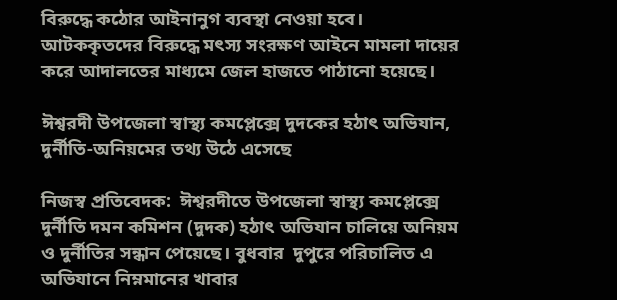বিরুদ্ধে কঠোর আইনানুগ ব্যবস্থা নেওয়া হবে। আটককৃতদের বিরুদ্ধে মৎস্য সংরক্ষণ আইনে মামলা দায়ের করে আদালতের মাধ্যমে জেল হাজতে পাঠানো হয়েছে।

ঈশ্বরদী উপজেলা স্বাস্থ্য কমপ্লেক্সে দুদকের হঠাৎ অভিযান, দুর্নীতি-অনিয়মের তথ্য উঠে এসেছে

নিজস্ব প্রতিবেদক:  ঈশ্বরদীতে উপজেলা স্বাস্থ্য কমপ্লেক্সে দুর্নীতি দমন কমিশন (দুদক) হঠাৎ অভিযান চালিয়ে অনিয়ম ও দুর্নীতির সন্ধান পেয়েছে। বুধবার  দুপুরে পরিচালিত এ অভিযানে নিম্নমানের খাবার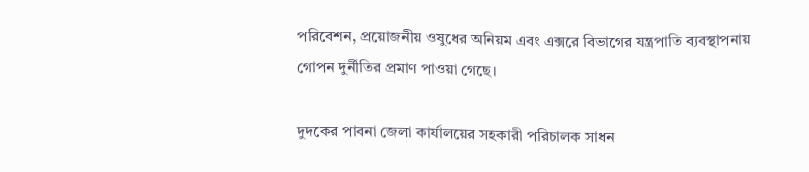পরিবেশন, প্রয়োজনীয় ওষুধের অনিয়ম এবং এক্সরে বিভাগের যন্ত্রপাতি ব্যবস্থাপনায় গোপন দুর্নীতির প্রমাণ পাওয়া গেছে।

দুদকের পাবনা জেলা কার্যালয়ের সহকারী পরিচালক সাধন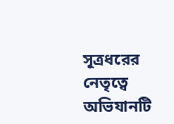সূত্রধরের নেতৃত্বে অভিযানটি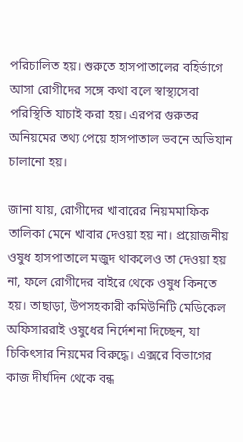পরিচালিত হয়। শুরুতে হাসপাতালের বহির্ভাগে আসা রোগীদের সঙ্গে কথা বলে স্বাস্থ্যসেবা পরিস্থিতি যাচাই করা হয়। এরপর গুরুতর অনিয়মের তথ্য পেয়ে হাসপাতাল ভবনে অভিযান চালানো হয়।

জানা যায়, রোগীদের খাবারের নিয়মমাফিক তালিকা মেনে খাবার দেওয়া হয় না। প্রয়োজনীয় ওষুধ হাসপাতালে মজুদ থাকলেও তা দেওয়া হয় না, ফলে রোগীদের বাইরে থেকে ওষুধ কিনতে হয়। তাছাড়া, উপসহকারী কমিউনিটি মেডিকেল অফিসাররাই ওষুধের নির্দেশনা দিচ্ছেন, যা চিকিৎসার নিয়মের বিরুদ্ধে। এক্সরে বিভাগের কাজ দীর্ঘদিন থেকে বন্ধ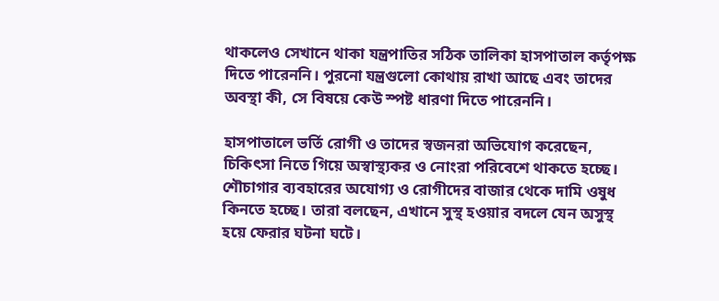থাকলেও সেখানে থাকা যন্ত্রপাতির সঠিক তালিকা হাসপাতাল কর্তৃপক্ষ দিতে পারেননি। পুরনো যন্ত্রগুলো কোথায় রাখা আছে এবং তাদের অবস্থা কী, সে বিষয়ে কেউ স্পষ্ট ধারণা দিতে পারেননি।

হাসপাতালে ভর্তি রোগী ও তাদের স্বজনরা অভিযোগ করেছেন, চিকিৎসা নিতে গিয়ে অস্বাস্থ্যকর ও নোংরা পরিবেশে থাকতে হচ্ছে। শৌচাগার ব্যবহারের অযোগ্য ও রোগীদের বাজার থেকে দামি ওষুধ কিনতে হচ্ছে। তারা বলছেন, এখানে সুস্থ হওয়ার বদলে যেন অসুস্থ হয়ে ফেরার ঘটনা ঘটে।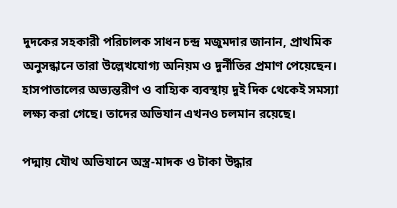দুদকের সহকারী পরিচালক সাধন চন্দ্র মজুমদার জানান, প্রাথমিক অনুসন্ধানে তারা উল্লেখযোগ্য অনিয়ম ও দুর্নীতির প্রমাণ পেয়েছেন। হাসপাতালের অভ্যন্তরীণ ও বাহ্যিক ব্যবস্থায় দুই দিক থেকেই সমস্যা লক্ষ্য করা গেছে। তাদের অভিযান এখনও চলমান রয়েছে।

পদ্মায় যৌথ অভিযানে অস্ত্র-মাদক ও টাকা উদ্ধার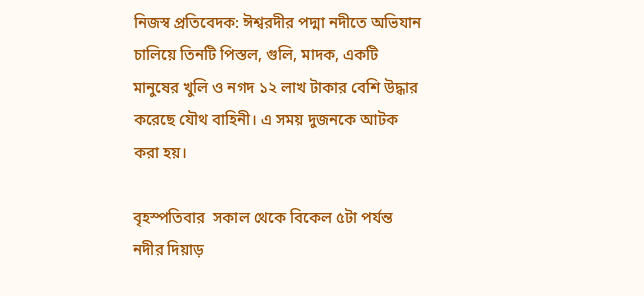নিজস্ব প্রতিবেদক: ঈশ্বরদীর পদ্মা নদীতে অভিযান চালিয়ে তিনটি পিস্তল, গুলি, মাদক, একটি মানুষের খুলি ও নগদ ১২ লাখ টাকার বেশি উদ্ধার করেছে যৌথ বাহিনী। এ সময় দুজনকে আটক করা হয়।

বৃহস্পতিবার  সকাল থেকে বিকেল ৫টা পর্যন্ত নদীর দিয়াড়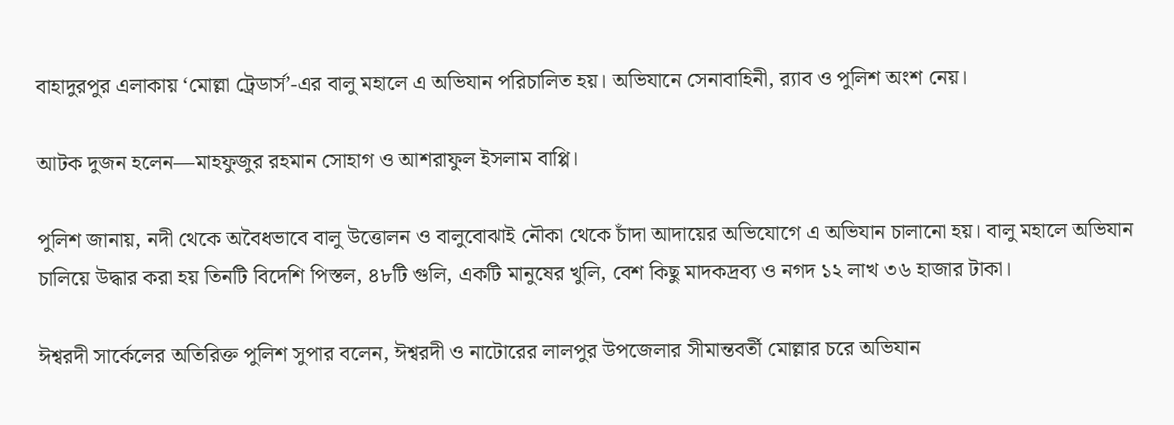বাহাদুরপুর এলাকায় ‘মোল্লা ট্রেডার্স’-এর বালু মহালে এ অভিযান পরিচালিত হয়। অভিযানে সেনাবাহিনী, র‍্যাব ও পুলিশ অংশ নেয়।

আটক দুজন হলেন—মাহফুজুর রহমান সোহাগ ও আশরাফুল ইসলাম বাপ্পি।

পুলিশ জানায়, নদী থেকে অবৈধভাবে বালু উত্তোলন ও বালুবোঝাই নৌকা থেকে চাঁদা আদায়ের অভিযোগে এ অভিযান চালানো হয়। বালু মহালে অভিযান চালিয়ে উদ্ধার করা হয় তিনটি বিদেশি পিস্তল, ৪৮টি গুলি, একটি মানুষের খুলি, বেশ কিছু মাদকদ্রব্য ও নগদ ১২ লাখ ৩৬ হাজার টাকা।

ঈশ্বরদী সার্কেলের অতিরিক্ত পুলিশ সুপার বলেন, ঈশ্বরদী ও নাটোরের লালপুর উপজেলার সীমান্তবর্তী মোল্লার চরে অভিযান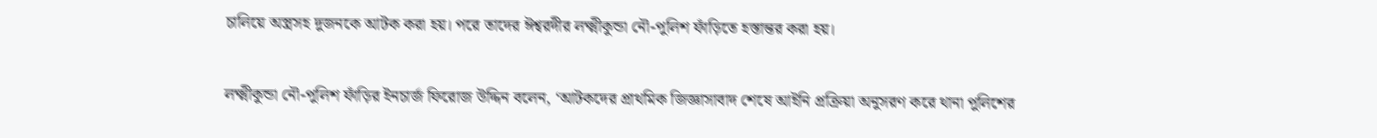চালিয়ে অস্ত্রসহ দুজনকে আটক করা হয়। পরে তাদের ঈশ্বরদীর লক্ষ্মীকুন্ডা নৌ-পুলিশ ফাঁড়িতে হস্তান্তর করা হয়।

লক্ষ্মীকুন্ডা নৌ-পুলিশ ফাঁড়ির ইনচার্জ ফিরোজ উদ্দিন বলেন, ‘আটকদের প্রাথমিক জিজ্ঞাসাবাদ শেষে আইনি প্রক্রিয়া অনুসরণ করে থানা পুলিশের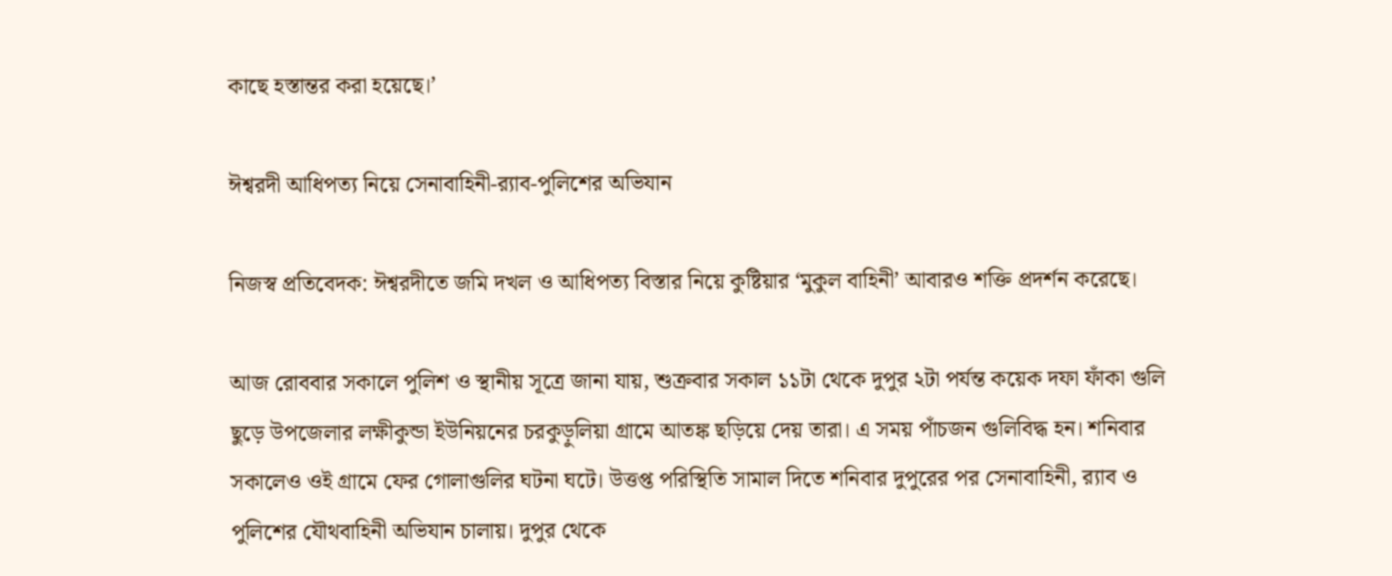কাছে হস্তান্তর করা হয়েছে।’

ঈশ্বরদী আধিপত্য নিয়ে সেনাবাহিনী-র‍্যাব-পুলিশের অভিযান

নিজস্ব প্রতিবেদক: ঈশ্বরদীতে জমি দখল ও আধিপত্য বিস্তার নিয়ে কুষ্টিয়ার ‘মুকুল বাহিনী’ আবারও শক্তি প্রদর্শন করেছে।

আজ রোববার সকালে পুলিশ ও স্থানীয় সূত্রে জানা যায়, শুক্রবার সকাল ১১টা থেকে দুপুর ২টা পর্যন্ত কয়েক দফা ফাঁকা গুলি ছুড়ে উপজেলার লক্ষীকুন্ডা ইউনিয়নের চরকুড়ুলিয়া গ্রামে আতঙ্ক ছড়িয়ে দেয় তারা। এ সময় পাঁচজন গুলিবিদ্ধ হন। শনিবার সকালেও ওই গ্রামে ফের গোলাগুলির ঘটনা ঘটে। উত্তপ্ত পরিস্থিতি সামাল দিতে শনিবার দুপুরের পর সেনাবাহিনী, র‍্যাব ও পুলিশের যৌথবাহিনী অভিযান চালায়। দুপুর থেকে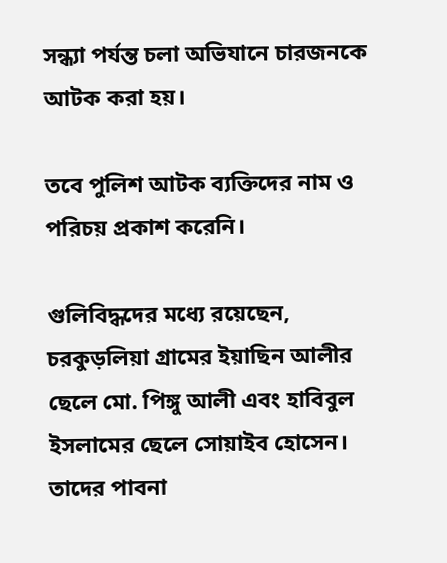সন্ধ্যা পর্যন্ত চলা অভিযানে চারজনকে আটক করা হয়।

তবে পুলিশ আটক ব্যক্তিদের নাম ও পরিচয় প্রকাশ করেনি।

গুলিবিদ্ধদের মধ্যে রয়েছেন, চরকুড়লিয়া গ্রামের ইয়াছিন আলীর ছেলে মো. পিঙ্গু আলী এবং হাবিবুল ইসলামের ছেলে সোয়াইব হোসেন। তাদের পাবনা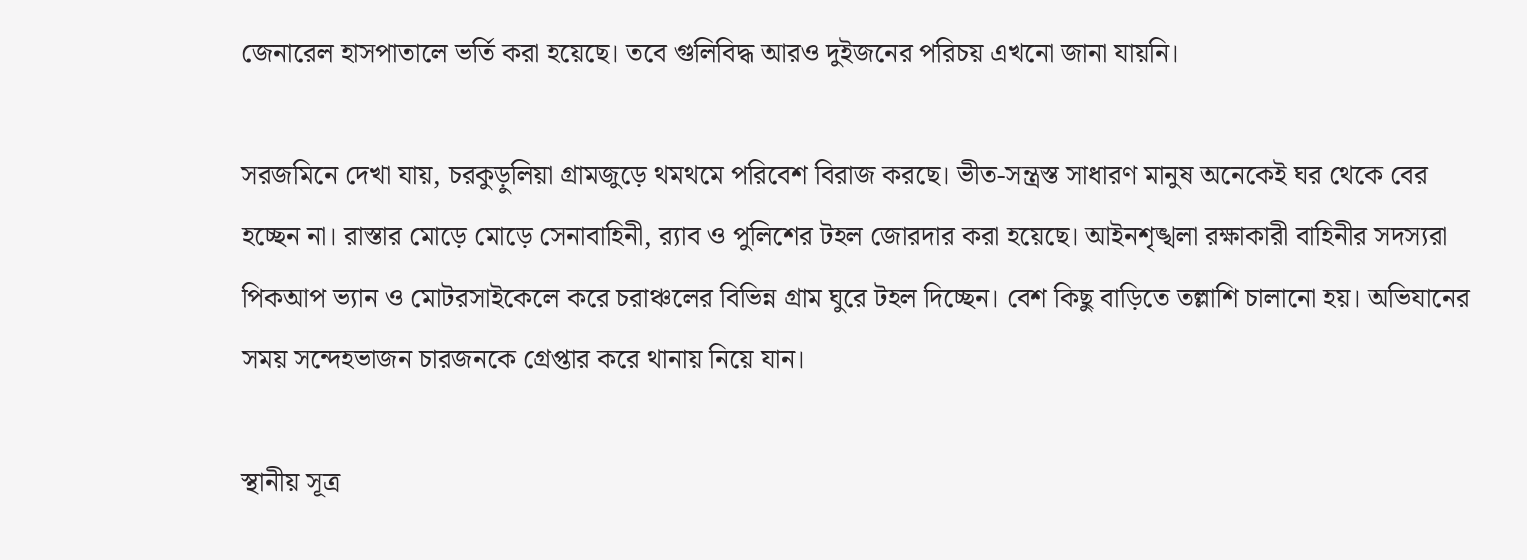জেনারেল হাসপাতালে ভর্তি করা হয়েছে। তবে গুলিবিদ্ধ আরও দুইজনের পরিচয় এখনো জানা যায়নি।

সরজমিনে দেখা যায়, চরকুড়ুলিয়া গ্রামজুড়ে থমথমে পরিবেশ বিরাজ করছে। ভীত-সন্ত্রস্ত সাধারণ মানুষ অনেকেই ঘর থেকে বের হচ্ছেন না। রাস্তার মোড়ে মোড়ে সেনাবাহিনী, র‍্যাব ও পুলিশের টহল জোরদার করা হয়েছে। আইনশৃঙ্খলা রক্ষাকারী বাহিনীর সদস্যরা পিকআপ ভ্যান ও মোটরসাইকেলে করে চরাঞ্চলের বিভিন্ন গ্রাম ঘুরে টহল দিচ্ছেন। বেশ কিছু বাড়িতে তল্লাশি চালানো হয়। অভিযানের সময় সন্দেহভাজন চারজনকে গ্রেপ্তার করে থানায় নিয়ে যান।

স্থানীয় সূত্র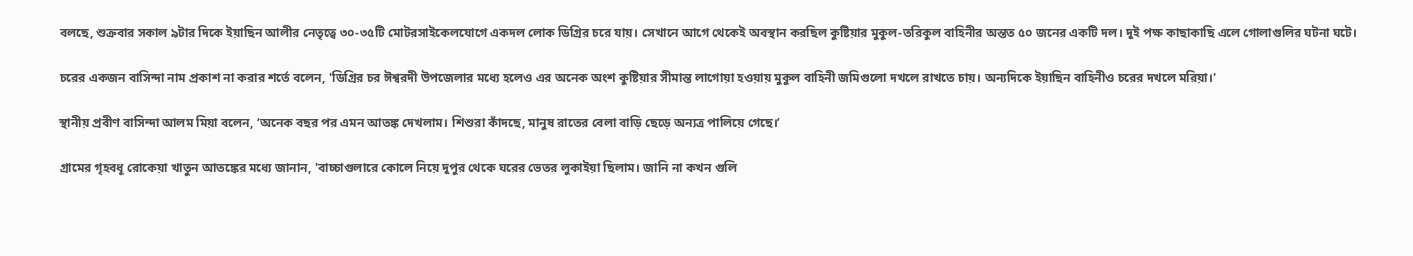বলছে, শুক্রবার সকাল ৯টার দিকে ইয়াছিন আলীর নেতৃত্বে ৩০-৩৫টি মোটরসাইকেলযোগে একদল লোক ডিগ্রির চরে যায়। সেখানে আগে থেকেই অবস্থান করছিল কুষ্টিয়ার মুকুল-তরিকুল বাহিনীর অন্তত ৫০ জনের একটি দল। দুই পক্ষ কাছাকাছি এলে গোলাগুলির ঘটনা ঘটে।

চরের একজন বাসিন্দা নাম প্রকাশ না করার শর্তে বলেন, 'ডিগ্রির চর ঈশ্বরদী উপজেলার মধ্যে হলেও এর অনেক অংশ কুষ্টিয়ার সীমান্ত লাগোয়া হওয়ায় মুকুল বাহিনী জমিগুলো দখলে রাখতে চায়। অন্যদিকে ইয়াছিন বাহিনীও চরের দখলে মরিয়া।'

স্থানীয় প্রবীণ বাসিন্দা আলম মিয়া বলেন, ‘অনেক বছর পর এমন আতঙ্ক দেখলাম। শিশুরা কাঁদছে, মানুষ রাতের বেলা বাড়ি ছেড়ে অন্যত্র পালিয়ে গেছে।’

গ্রামের গৃহবধূ রোকেয়া খাতুন আতঙ্কের মধ্যে জানান, 'বাচ্চাগুলারে কোলে নিয়ে দুপুর থেকে ঘরের ভেতর লুকাইয়া ছিলাম। জানি না কখন গুলি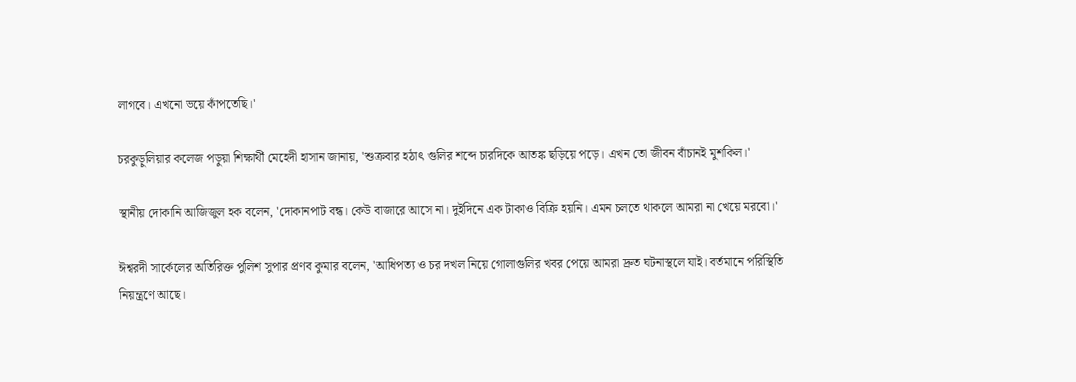লাগবে। এখনো ভয়ে কাঁপতেছি।'

চরকুড়ুলিয়ার কলেজ পড়ুয়া শিক্ষার্থী মেহেদী হাসান জানায়, 'শুক্রবার হঠাৎ গুলির শব্দে চারদিকে আতঙ্ক ছড়িয়ে পড়ে। এখন তো জীবন বাঁচানই মুশকিল।'

স্থানীয় দোকানি আজিজুল হক বলেন, 'দোকানপাট বন্ধ। কেউ বাজারে আসে না। দুইদিনে এক টাকাও বিক্রি হয়নি। এমন চলতে থাকলে আমরা না খেয়ে মরবো।'

ঈশ্বরদী সার্কেলের অতিরিক্ত পুলিশ সুপার প্রণব কুমার বলেন, 'আধিপত্য ও চর দখল নিয়ে গোলাগুলির খবর পেয়ে আমরা দ্রুত ঘটনাস্থলে যাই। বর্তমানে পরিস্থিতি নিয়ন্ত্রণে আছে।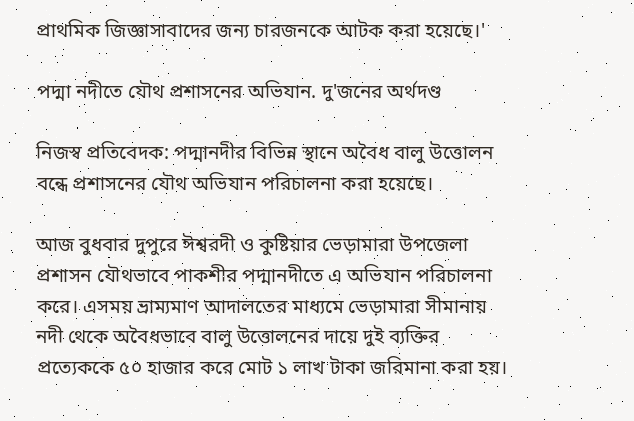প্রাথমিক জিজ্ঞাসাবাদের জন্য চারজনকে আটক করা হয়েছে।'

পদ্মা নদীতে যৌথ প্রশাসনের অভিযান. দু'জনের অর্থদণ্ড

নিজস্ব প্রতিবেদক: পদ্মানদীর বিভিন্ন স্থানে অবৈধ বালু উত্তোলন বন্ধে প্রশাসনের যৌথ অভিযান পরিচালনা করা হয়েছে।

আজ বুধবার দুপুরে ঈশ্বরদী ও কুষ্টিয়ার ভেড়ামারা উপজেলা প্রশাসন যৌথভাবে পাকশীর পদ্মানদীতে এ অভিযান পরিচালনা করে। এসময় ভ্রাম্যমাণ আদালতের মাধ্যমে ভেড়ামারা সীমানায় নদী থেকে অবৈধভাবে বালু উত্তোলনের দায়ে দুই ব্যক্তির প্রত্যেককে ৫০ হাজার করে মোট ১ লাখ টাকা জরিমানা করা হয়।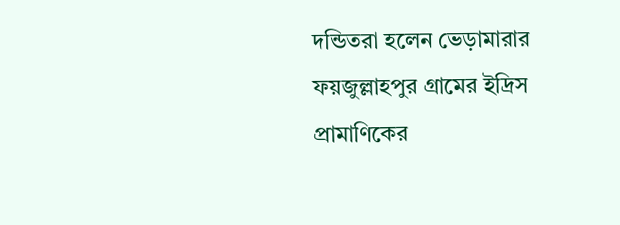দন্ডিতরা হলেন ভেড়ামারার ফয়জুল্লাহপুর গ্রামের ইদ্রিস প্রামাণিকের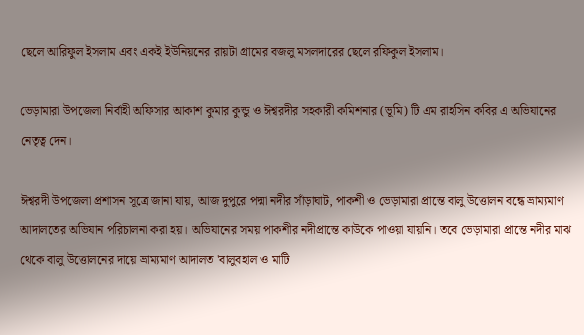ছেলে আরিফুল ইসলাম এবং একই ইউনিয়নের রায়টা গ্রামের বজলু মসলদারের ছেলে রফিকুল ইসলাম।

ভেড়ামারা উপজেলা নির্বাহী অফিসার আকাশ কুমার কুন্ডু ও ঈশ্বরদীর সহকারী কমিশনার (ভূমি) টি এম রাহসিন কবির এ অভিযানের নেতৃত্ব দেন।

ঈশ্বরদী উপজেলা প্রশাসন সূত্রে জানা যায়, আজ দুপুরে পদ্মা নদীর সাঁড়াঘাট, পাকশী ও ভেড়ামারা প্রান্তে বালু উত্তোলন বন্ধে ভ্রাম্যমাণ আদালতের অভিযান পরিচালনা করা হয়। অভিযানের সময় পাকশীর নদীপ্রান্তে কাউকে পাওয়া যায়নি। তবে ভেড়ামারা প্রান্তে নদীর মাঝ থেকে বালু উত্তোলনের দায়ে ভ্রাম্যমাণ আদালত 'বালুবহাল ও মাটি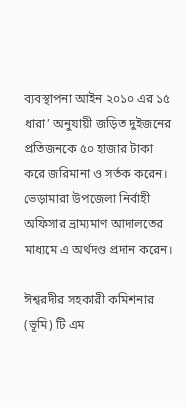ব্যবস্থাপনা আইন ২০১০ এর ১৫ ধারা’ অনুযায়ী জড়িত দুইজনের প্রতিজনকে ৫০ হাজার টাকা করে জরিমানা ও সর্তক করেন। ভেড়ামারা উপজেলা নির্বাহী অফিসার ভ্রাম্যমাণ আদালতের মাধ্যমে এ অর্থদণ্ড প্রদান করেন।

ঈশ্বরদীর সহকারী কমিশনার (ভূমি) টি এম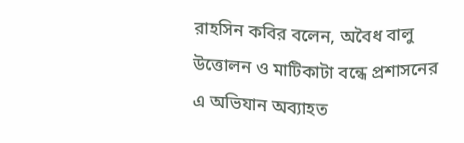রাহসিন কবির বলেন, অবৈধ বালু উত্তোলন ও মাটিকাটা বন্ধে প্রশাসনের এ অভিযান অব্যাহত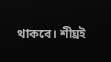থাকবে। শীঘ্রই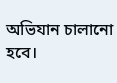অভিযান চালানো হবে।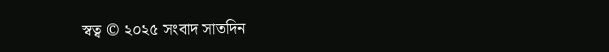স্বত্ব © ২০২৫ সংবাদ সাতদিন